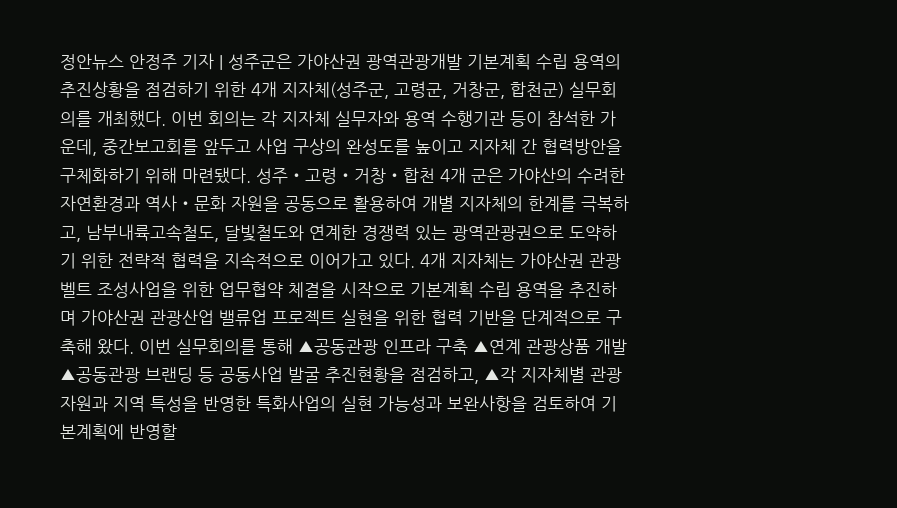정안뉴스 안정주 기자 | 성주군은 가야산권 광역관광개발 기본계획 수립 용역의 추진상황을 점검하기 위한 4개 지자체(성주군, 고령군, 거창군, 합천군) 실무회의를 개최했다. 이번 회의는 각 지자체 실무자와 용역 수행기관 등이 참석한 가운데, 중간보고회를 앞두고 사업 구상의 완성도를 높이고 지자체 간 협력방안을 구체화하기 위해 마련됐다. 성주‧고령‧거창‧합천 4개 군은 가야산의 수려한 자연환경과 역사‧문화 자원을 공동으로 활용하여 개별 지자체의 한계를 극복하고, 남부내륙고속철도, 달빛철도와 연계한 경쟁력 있는 광역관광권으로 도약하기 위한 전략적 협력을 지속적으로 이어가고 있다. 4개 지자체는 가야산권 관광벨트 조성사업을 위한 업무협약 체결을 시작으로 기본계획 수립 용역을 추진하며 가야산권 관광산업 밸류업 프로젝트 실현을 위한 협력 기반을 단계적으로 구축해 왔다. 이번 실무회의를 통해 ▲공동관광 인프라 구축 ▲연계 관광상품 개발 ▲공동관광 브랜딩 등 공동사업 발굴 추진현황을 점검하고, ▲각 지자체별 관광자원과 지역 특성을 반영한 특화사업의 실현 가능성과 보완사항을 검토하여 기본계획에 반영할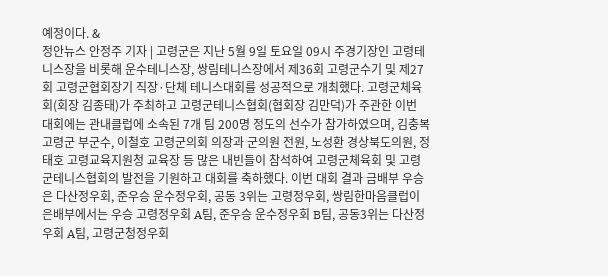예정이다. &
정안뉴스 안정주 기자 | 고령군은 지난 5월 9일 토요일 09시 주경기장인 고령테니스장을 비롯해 운수테니스장, 쌍림테니스장에서 제36회 고령군수기 및 제27회 고령군협회장기 직장·단체 테니스대회를 성공적으로 개최했다. 고령군체육회(회장 김종태)가 주최하고 고령군테니스협회(협회장 김만덕)가 주관한 이번 대회에는 관내클럽에 소속된 7개 팀 200명 정도의 선수가 참가하였으며, 김충복 고령군 부군수, 이철호 고령군의회 의장과 군의원 전원, 노성환 경상북도의원, 정태호 고령교육지원청 교육장 등 많은 내빈들이 참석하여 고령군체육회 및 고령군테니스협회의 발전을 기원하고 대회를 축하했다. 이번 대회 결과 금배부 우승은 다산정우회, 준우승 운수정우회, 공동 3위는 고령정우회, 쌍림한마음클럽이 은배부에서는 우승 고령정우회 A팀, 준우승 운수정우회 B팀, 공동3위는 다산정우회 A팀, 고령군청정우회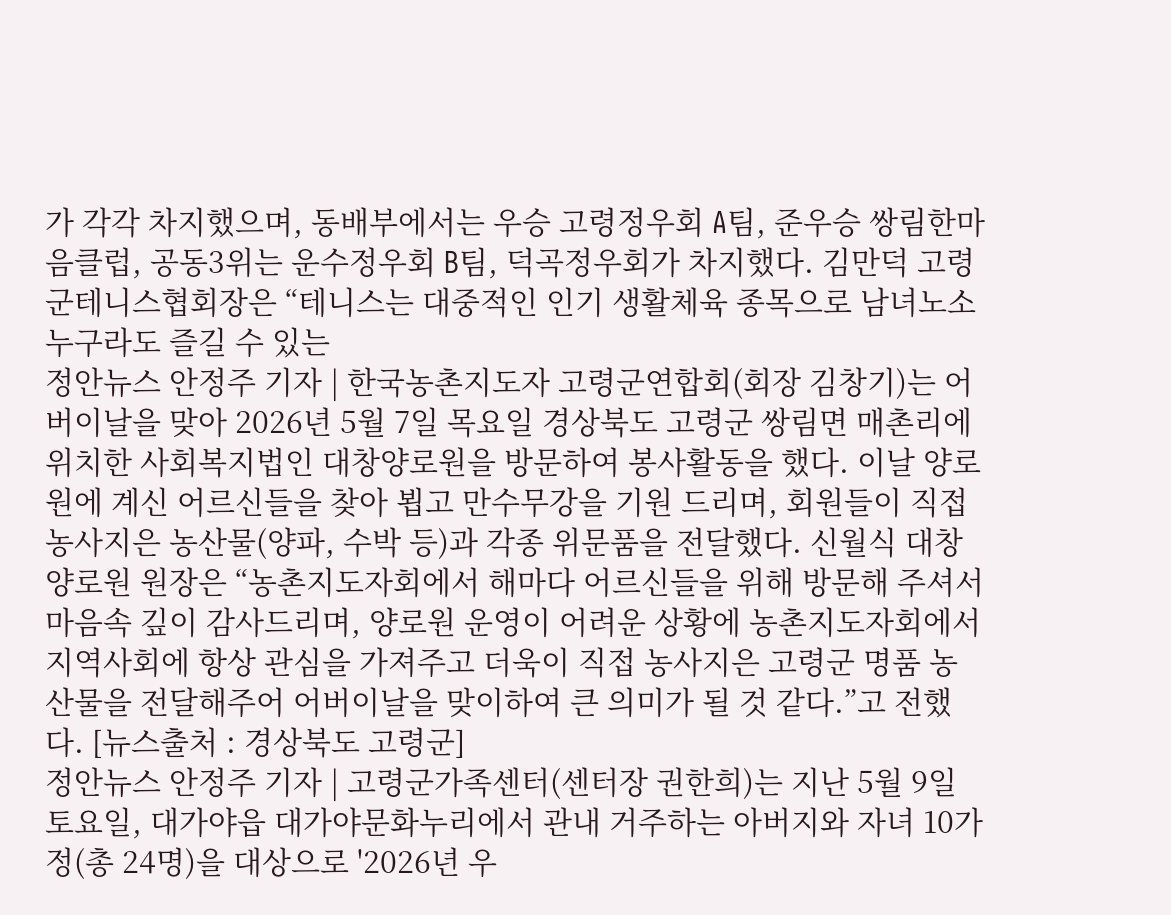가 각각 차지했으며, 동배부에서는 우승 고령정우회 A팀, 준우승 쌍림한마음클럽, 공동3위는 운수정우회 B팀, 덕곡정우회가 차지했다. 김만덕 고령군테니스협회장은 “테니스는 대중적인 인기 생활체육 종목으로 남녀노소 누구라도 즐길 수 있는
정안뉴스 안정주 기자 | 한국농촌지도자 고령군연합회(회장 김창기)는 어버이날을 맞아 2026년 5월 7일 목요일 경상북도 고령군 쌍림면 매촌리에 위치한 사회복지법인 대창양로원을 방문하여 봉사활동을 했다. 이날 양로원에 계신 어르신들을 찾아 뵙고 만수무강을 기원 드리며, 회원들이 직접 농사지은 농산물(양파, 수박 등)과 각종 위문품을 전달했다. 신월식 대창양로원 원장은 “농촌지도자회에서 해마다 어르신들을 위해 방문해 주셔서 마음속 깊이 감사드리며, 양로원 운영이 어려운 상황에 농촌지도자회에서 지역사회에 항상 관심을 가져주고 더욱이 직접 농사지은 고령군 명품 농산물을 전달해주어 어버이날을 맞이하여 큰 의미가 될 것 같다.”고 전했다. [뉴스출처 : 경상북도 고령군]
정안뉴스 안정주 기자 | 고령군가족센터(센터장 권한희)는 지난 5월 9일 토요일, 대가야읍 대가야문화누리에서 관내 거주하는 아버지와 자녀 10가정(총 24명)을 대상으로 '2026년 우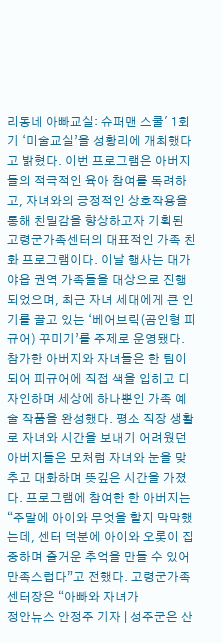리동네 아빠교실: 슈퍼맨 스쿨' 1회기 ‘미술교실’을 성황리에 개최했다고 밝혔다. 이번 프로그램은 아버지들의 적극적인 육아 참여를 독려하고, 자녀와의 긍정적인 상호작용을 통해 친밀감을 향상하고자 기획된 고령군가족센터의 대표적인 가족 친화 프로그램이다. 이날 행사는 대가야읍 권역 가족들을 대상으로 진행되었으며, 최근 자녀 세대에게 큰 인기를 끌고 있는 ‘베어브릭(곰인형 피규어) 꾸미기’를 주제로 운영됐다. 참가한 아버지와 자녀들은 한 팀이 되어 피규어에 직접 색을 입히고 디자인하며 세상에 하나뿐인 가족 예술 작품을 완성했다. 평소 직장 생활로 자녀와 시간을 보내기 어려웠던 아버지들은 모처럼 자녀와 눈을 맞추고 대화하며 뜻깊은 시간을 가졌다. 프로그램에 참여한 한 아버지는 “주말에 아이와 무엇을 할지 막막했는데, 센터 덕분에 아이와 오롯이 집중하며 즐거운 추억을 만들 수 있어 만족스럽다”고 전했다. 고령군가족센터장은 “아빠와 자녀가
정안뉴스 안정주 기자 | 성주군은 산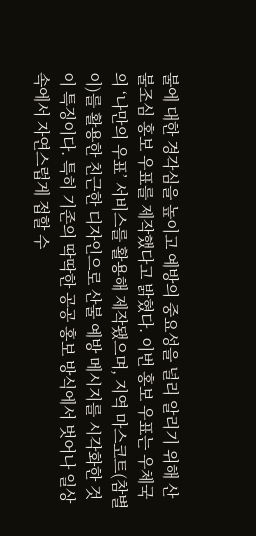불에 대한 경각심을 높이고 예방의 중요성을 널리 알리기 위해 산불조심 홍보 우표를 제작했다고 밝혔다. 이번 홍보 우표는 우체국의 ‘나만의 우표’ 서비스를 활용해 제작됐으며, 지역 마스코트(참별이)를 활용한 친근한 디자인으로 산불 예방 메시지를 시각화한 것이 특징이다. 특히 기존의 딱딱한 공공 홍보 방식에서 벗어나 일상 속에서 자연스럽게 접할 수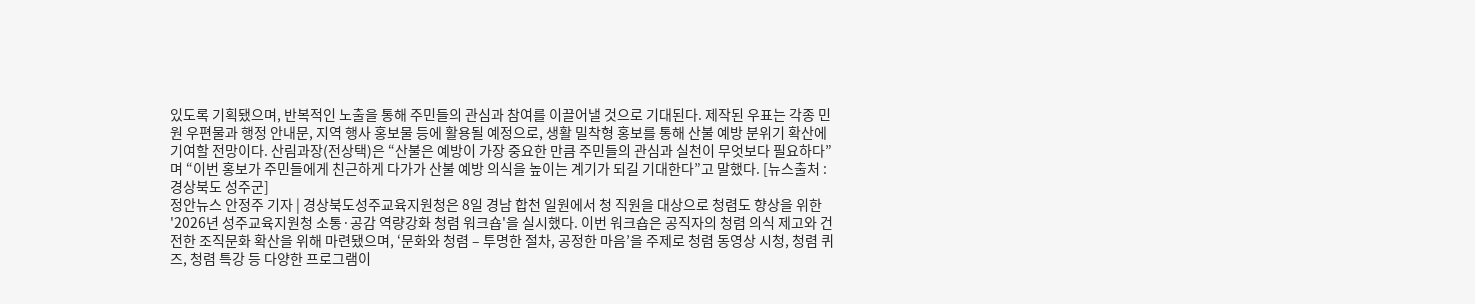있도록 기획됐으며, 반복적인 노출을 통해 주민들의 관심과 참여를 이끌어낼 것으로 기대된다. 제작된 우표는 각종 민원 우편물과 행정 안내문, 지역 행사 홍보물 등에 활용될 예정으로, 생활 밀착형 홍보를 통해 산불 예방 분위기 확산에 기여할 전망이다. 산림과장(전상택)은 “산불은 예방이 가장 중요한 만큼 주민들의 관심과 실천이 무엇보다 필요하다”며 “이번 홍보가 주민들에게 친근하게 다가가 산불 예방 의식을 높이는 계기가 되길 기대한다”고 말했다. [뉴스출처 : 경상북도 성주군]
정안뉴스 안정주 기자 | 경상북도성주교육지원청은 8일 경남 합천 일원에서 청 직원을 대상으로 청렴도 향상을 위한 '2026년 성주교육지원청 소통·공감 역량강화 청렴 워크숍'을 실시했다. 이번 워크숍은 공직자의 청렴 의식 제고와 건전한 조직문화 확산을 위해 마련됐으며, ‘문화와 청렴 – 투명한 절차, 공정한 마음’을 주제로 청렴 동영상 시청, 청렴 퀴즈, 청렴 특강 등 다양한 프로그램이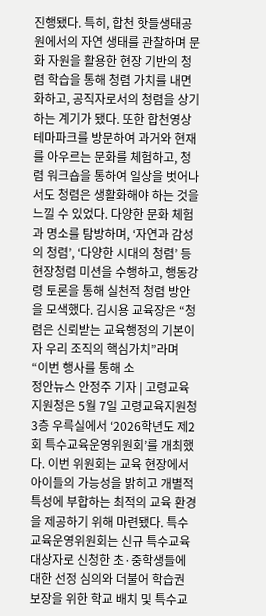진행됐다. 특히, 합천 핫들생태공원에서의 자연 생태를 관찰하며 문화 자원을 활용한 현장 기반의 청렴 학습을 통해 청렴 가치를 내면화하고, 공직자로서의 청렴을 상기하는 계기가 됐다. 또한 합천영상테마파크를 방문하여 과거와 현재를 아우르는 문화를 체험하고, 청렴 워크숍을 통하여 일상을 벗어나서도 청렴은 생활화해야 하는 것을 느낄 수 있었다. 다양한 문화 체험과 명소를 탐방하며, ‘자연과 감성의 청렴’, ‘다양한 시대의 청렴’ 등 현장청렴 미션을 수행하고, 행동강령 토론을 통해 실천적 청렴 방안을 모색했다. 김시용 교육장은 “청렴은 신뢰받는 교육행정의 기본이자 우리 조직의 핵심가치”라며 “이번 행사를 통해 소
정안뉴스 안정주 기자 | 고령교육지원청은 5월 7일 고령교육지원청 3층 우륵실에서 ‘2026학년도 제2회 특수교육운영위원회’를 개최했다. 이번 위원회는 교육 현장에서 아이들의 가능성을 밝히고 개별적 특성에 부합하는 최적의 교육 환경을 제공하기 위해 마련됐다. 특수교육운영위원회는 신규 특수교육대상자로 신청한 초·중학생들에 대한 선정 심의와 더불어 학습권 보장을 위한 학교 배치 및 특수교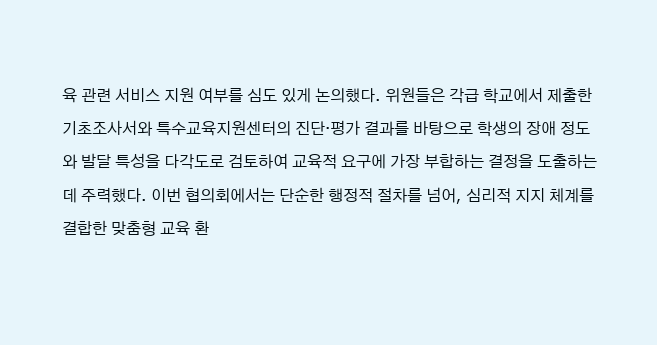육 관련 서비스 지원 여부를 심도 있게 논의했다. 위원들은 각급 학교에서 제출한 기초조사서와 특수교육지원센터의 진단·평가 결과를 바탕으로 학생의 장애 정도와 발달 특성을 다각도로 검토하여 교육적 요구에 가장 부합하는 결정을 도출하는 데 주력했다. 이번 협의회에서는 단순한 행정적 절차를 넘어, 심리적 지지 체계를 결합한 맞춤형 교육 환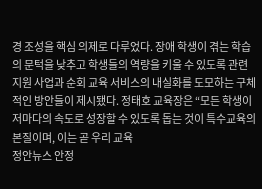경 조성을 핵심 의제로 다루었다. 장애 학생이 겪는 학습의 문턱을 낮추고 학생들의 역량을 키울 수 있도록 관련 지원 사업과 순회 교육 서비스의 내실화를 도모하는 구체적인 방안들이 제시됐다. 정태호 교육장은 “모든 학생이 저마다의 속도로 성장할 수 있도록 돕는 것이 특수교육의 본질이며, 이는 곧 우리 교육
정안뉴스 안정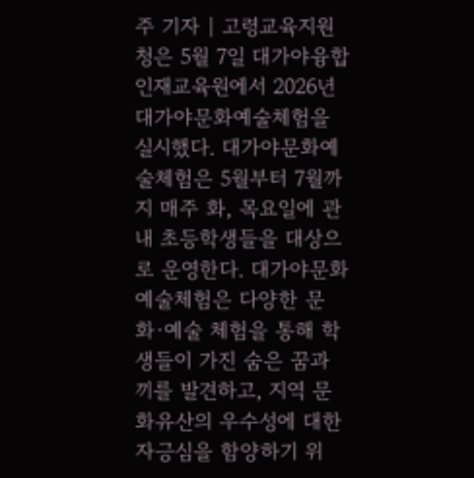주 기자 | 고령교육지원청은 5월 7일 대가야융합인재교육원에서 2026년 대가야문화예술체험을 실시했다. 대가야문화예술체험은 5월부터 7월까지 매주 화, 목요일에 관내 초등학생들을 대상으로 운영한다. 대가야문화예술체험은 다양한 문화·예술 체험을 통해 학생들이 가진 숨은 꿈과 끼를 발견하고, 지역 문화유산의 우수성에 대한 자긍심을 함양하기 위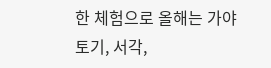한 체험으로 올해는 가야토기, 서각,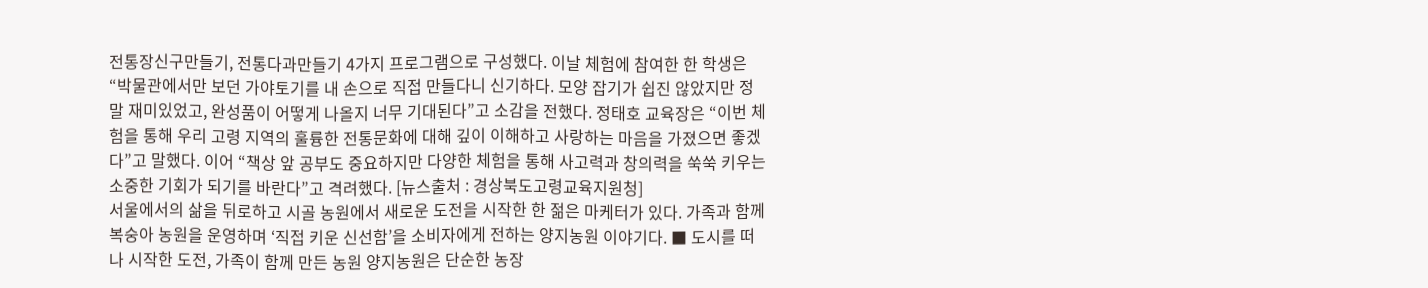전통장신구만들기, 전통다과만들기 4가지 프로그램으로 구성했다. 이날 체험에 참여한 한 학생은 “박물관에서만 보던 가야토기를 내 손으로 직접 만들다니 신기하다. 모양 잡기가 쉽진 않았지만 정말 재미있었고, 완성품이 어떻게 나올지 너무 기대된다”고 소감을 전했다. 정태호 교육장은 “이번 체험을 통해 우리 고령 지역의 훌륭한 전통문화에 대해 깊이 이해하고 사랑하는 마음을 가졌으면 좋겠다”고 말했다. 이어 “책상 앞 공부도 중요하지만 다양한 체험을 통해 사고력과 창의력을 쑥쑥 키우는 소중한 기회가 되기를 바란다”고 격려했다. [뉴스출처 : 경상북도고령교육지원청]
서울에서의 삶을 뒤로하고 시골 농원에서 새로운 도전을 시작한 한 젊은 마케터가 있다. 가족과 함께 복숭아 농원을 운영하며 ‘직접 키운 신선함’을 소비자에게 전하는 양지농원 이야기다. ■ 도시를 떠나 시작한 도전, 가족이 함께 만든 농원 양지농원은 단순한 농장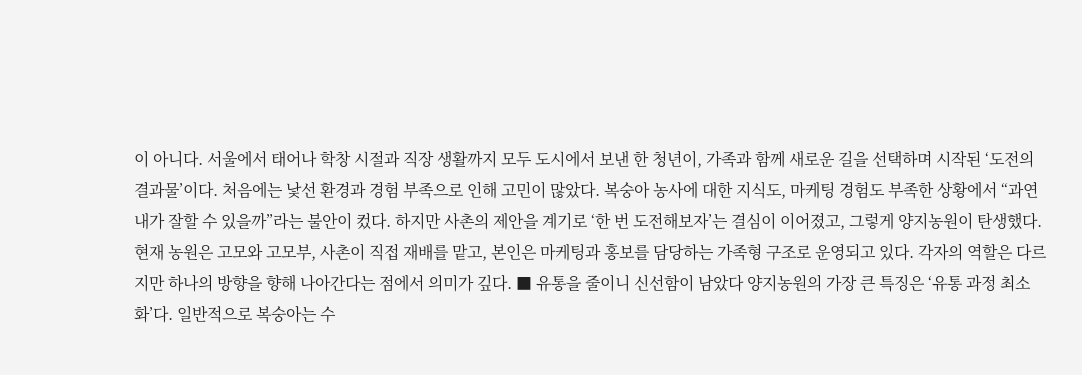이 아니다. 서울에서 태어나 학창 시절과 직장 생활까지 모두 도시에서 보낸 한 청년이, 가족과 함께 새로운 길을 선택하며 시작된 ‘도전의 결과물’이다. 처음에는 낯선 환경과 경험 부족으로 인해 고민이 많았다. 복숭아 농사에 대한 지식도, 마케팅 경험도 부족한 상황에서 “과연 내가 잘할 수 있을까”라는 불안이 컸다. 하지만 사촌의 제안을 계기로 ‘한 번 도전해보자’는 결심이 이어졌고, 그렇게 양지농원이 탄생했다. 현재 농원은 고모와 고모부, 사촌이 직접 재배를 맡고, 본인은 마케팅과 홍보를 담당하는 가족형 구조로 운영되고 있다. 각자의 역할은 다르지만 하나의 방향을 향해 나아간다는 점에서 의미가 깊다. ■ 유통을 줄이니 신선함이 남았다 양지농원의 가장 큰 특징은 ‘유통 과정 최소화’다. 일반적으로 복숭아는 수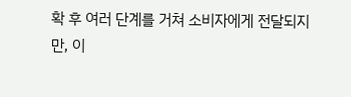확 후 여러 단계를 거쳐 소비자에게 전달되지만, 이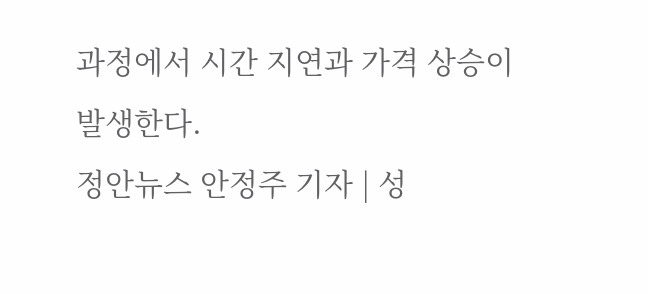과정에서 시간 지연과 가격 상승이 발생한다.
정안뉴스 안정주 기자 | 성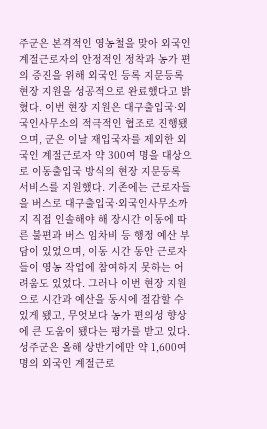주군은 본격적인 영농철을 맞아 외국인 계절근로자의 안정적인 정착과 농가 편의 증진을 위해 외국인 등록 지문등록 현장 지원을 성공적으로 완료했다고 밝혔다. 이번 현장 지원은 대구출입국·외국인사무소의 적극적인 협조로 진행됐으며, 군은 이날 재입국자를 제외한 외국인 계절근로자 약 300여 명을 대상으로 이동출입국 방식의 현장 지문등록 서비스를 지원했다. 기존에는 근로자들을 버스로 대구출입국·외국인사무소까지 직접 인솔해야 해 장시간 이동에 따른 불편과 버스 임차비 등 행정 예산 부담이 있었으며, 이동 시간 동안 근로자들이 영농 작업에 참여하지 못하는 어려움도 있었다. 그러나 이번 현장 지원으로 시간과 예산을 동시에 절감할 수 있게 됐고, 무엇보다 농가 편의성 향상에 큰 도움이 됐다는 평가를 받고 있다. 성주군은 올해 상반기에만 약 1,600여 명의 외국인 계절근로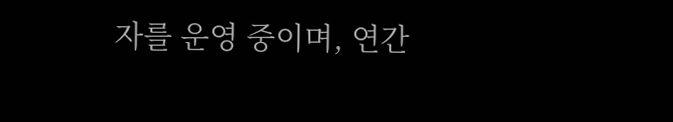자를 운영 중이며, 연간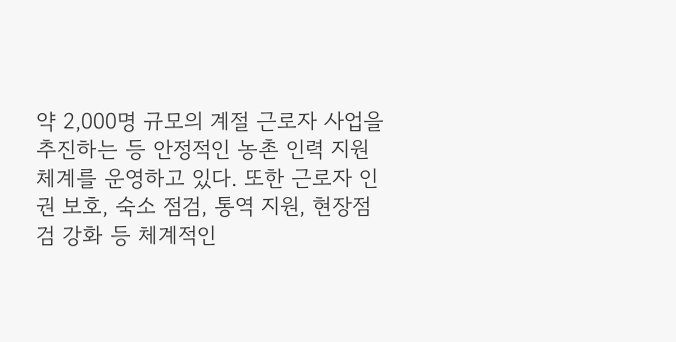약 2,000명 규모의 계절 근로자 사업을 추진하는 등 안정적인 농촌 인력 지원체계를 운영하고 있다. 또한 근로자 인권 보호, 숙소 점검, 통역 지원, 현장점검 강화 등 체계적인